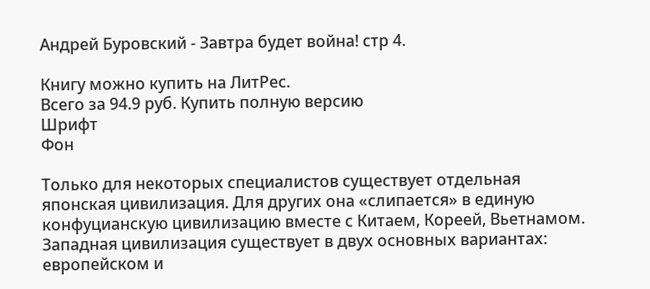Андрей Буровский - Завтра будет война! стр 4.

Книгу можно купить на ЛитРес.
Всего за 94.9 руб. Купить полную версию
Шрифт
Фон

Только для некоторых специалистов существует отдельная японская цивилизация. Для других она «слипается» в единую конфуцианскую цивилизацию вместе с Китаем, Кореей, Вьетнамом. Западная цивилизация существует в двух основных вариантах: европейском и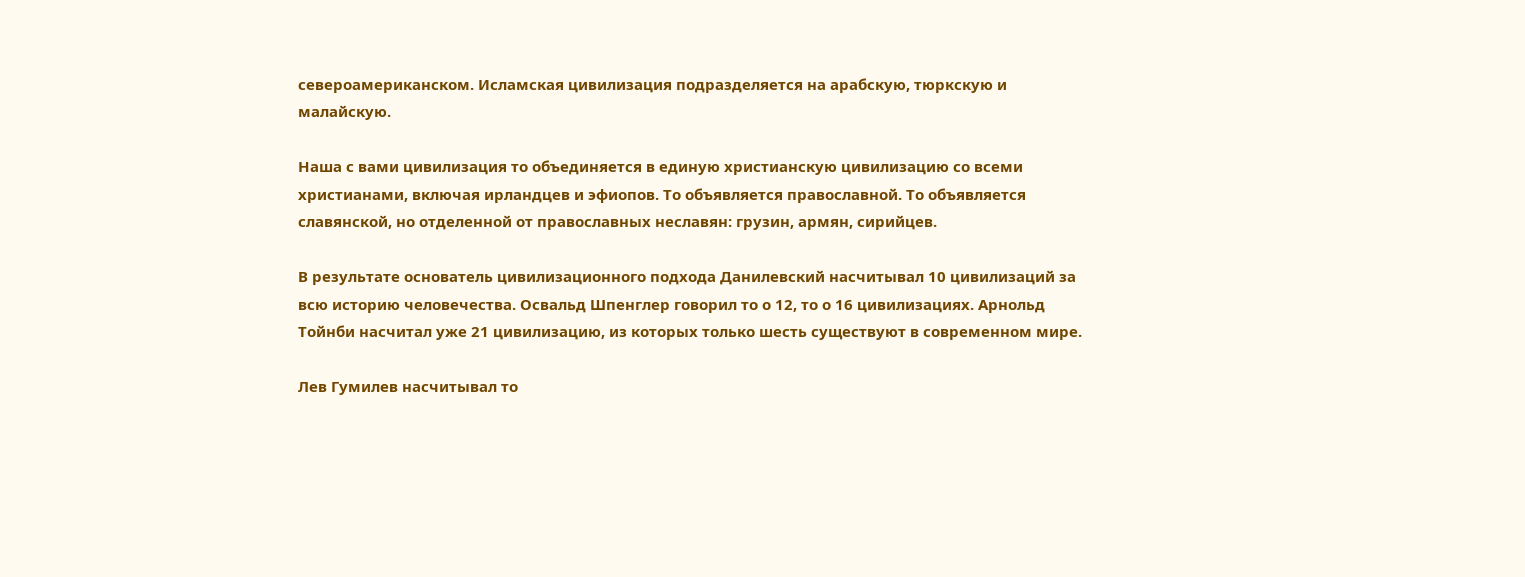североамериканском. Исламская цивилизация подразделяется на арабскую, тюркскую и малайскую.

Наша с вами цивилизация то объединяется в единую христианскую цивилизацию со всеми христианами, включая ирландцев и эфиопов. То объявляется православной. То объявляется славянской, но отделенной от православных неславян: грузин, армян, сирийцев.

В результате основатель цивилизационного подхода Данилевский насчитывал 10 цивилизаций за всю историю человечества. Освальд Шпенглер говорил то о 12, то о 16 цивилизациях. Арнольд Тойнби насчитал уже 21 цивилизацию, из которых только шесть существуют в современном мире.

Лев Гумилев насчитывал то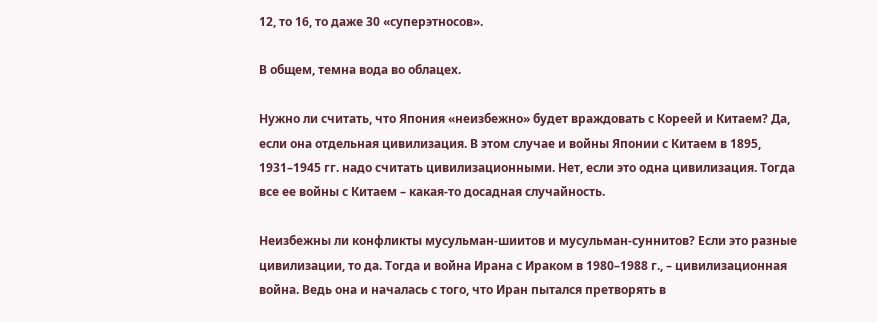12, то 16, то даже 30 «суперэтносов».

В общем, темна вода во облацех.

Нужно ли считать, что Япония «неизбежно» будет враждовать с Кореей и Китаем? Да, если она отдельная цивилизация. В этом случае и войны Японии с Китаем в 1895, 1931–1945 гг. надо считать цивилизационными. Нет, если это одна цивилизация. Тогда все ее войны с Китаем – какая-то досадная случайность.

Неизбежны ли конфликты мусульман-шиитов и мусульман-суннитов? Если это разные цивилизации, то да. Тогда и война Ирана с Ираком в 1980–1988 г., – цивилизационная война. Ведь она и началась с того, что Иран пытался претворять в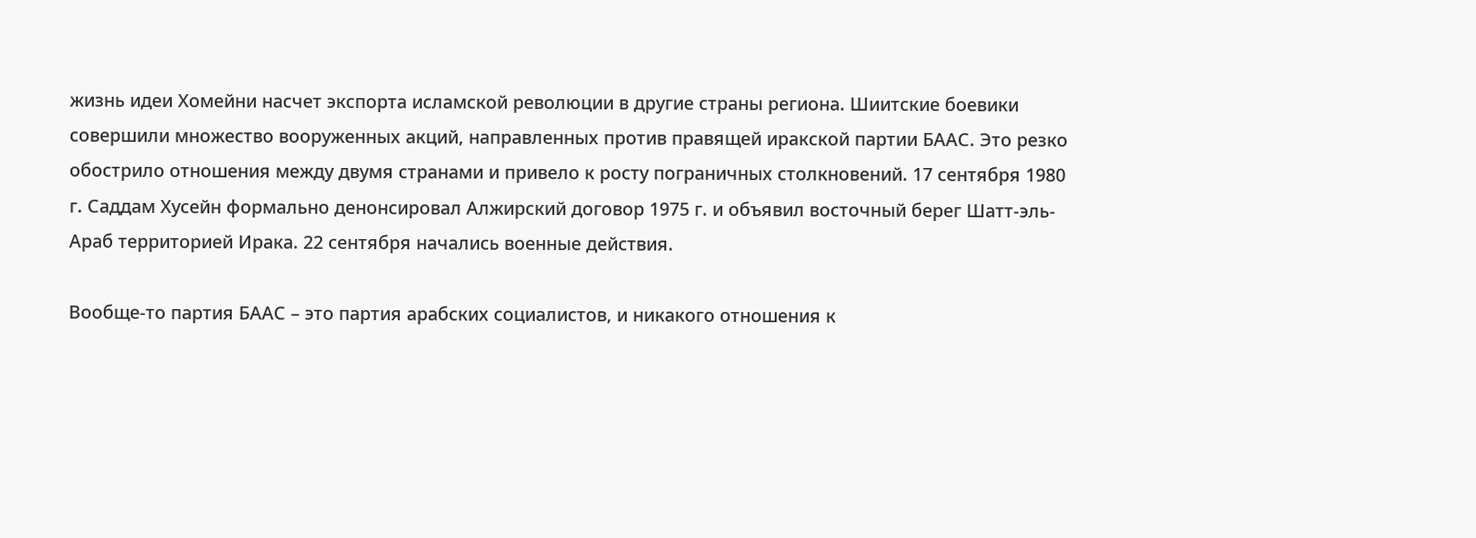жизнь идеи Хомейни насчет экспорта исламской революции в другие страны региона. Шиитские боевики совершили множество вооруженных акций, направленных против правящей иракской партии БААС. Это резко обострило отношения между двумя странами и привело к росту пограничных столкновений. 17 сентября 1980 г. Саддам Хусейн формально денонсировал Алжирский договор 1975 г. и объявил восточный берег Шатт-эль-Араб территорией Ирака. 22 сентября начались военные действия.

Вообще-то партия БААС – это партия арабских социалистов, и никакого отношения к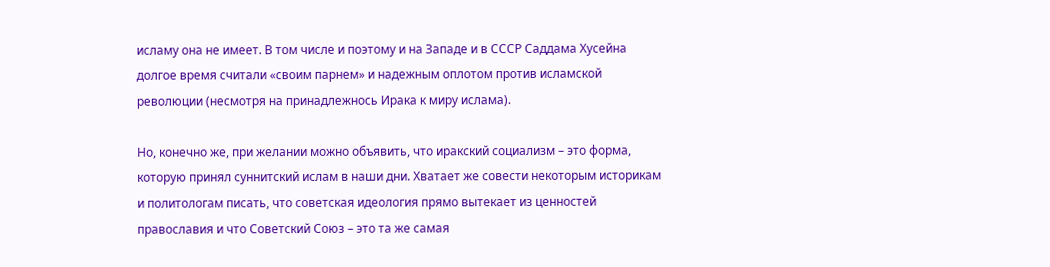исламу она не имеет. В том числе и поэтому и на Западе и в СССР Саддама Хусейна долгое время считали «своим парнем» и надежным оплотом против исламской революции (несмотря на принадлежнось Ирака к миру ислама).

Но, конечно же, при желании можно объявить, что иракский социализм – это форма, которую принял суннитский ислам в наши дни. Хватает же совести некоторым историкам и политологам писать, что советская идеология прямо вытекает из ценностей православия и что Советский Союз – это та же самая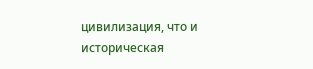цивилизация, что и историческая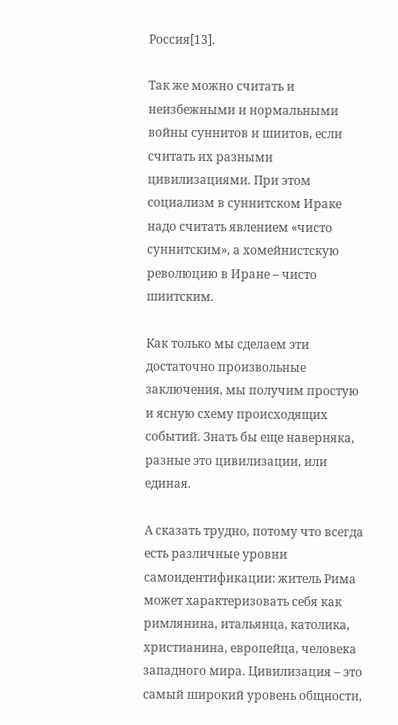Россия[13].

Так же можно считать и неизбежными и нормальными войны суннитов и шиитов, если считать их разными цивилизациями. При этом социализм в суннитском Ираке надо считать явлением «чисто суннитским», а хомейнистскую революцию в Иране – чисто шиитским.

Как только мы сделаем эти достаточно произвольные заключения, мы получим простую и ясную схему происходящих событий. Знать бы еще наверняка, разные это цивилизации, или единая.

А сказать трудно, потому что всегда есть различные уровни самоидентификации: житель Рима может характеризовать себя как римлянина, итальянца, католика, христианина, европейца, человека западного мира. Цивилизация – это самый широкий уровень общности,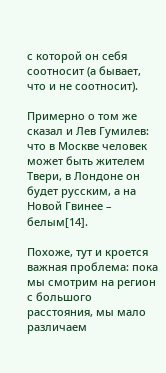с которой он себя соотносит (а бывает, что и не соотносит).

Примерно о том же сказал и Лев Гумилев: что в Москве человек может быть жителем Твери, в Лондоне он будет русским, а на Новой Гвинее – белым[14].

Похоже, тут и кроется важная проблема: пока мы смотрим на регион с большого расстояния, мы мало различаем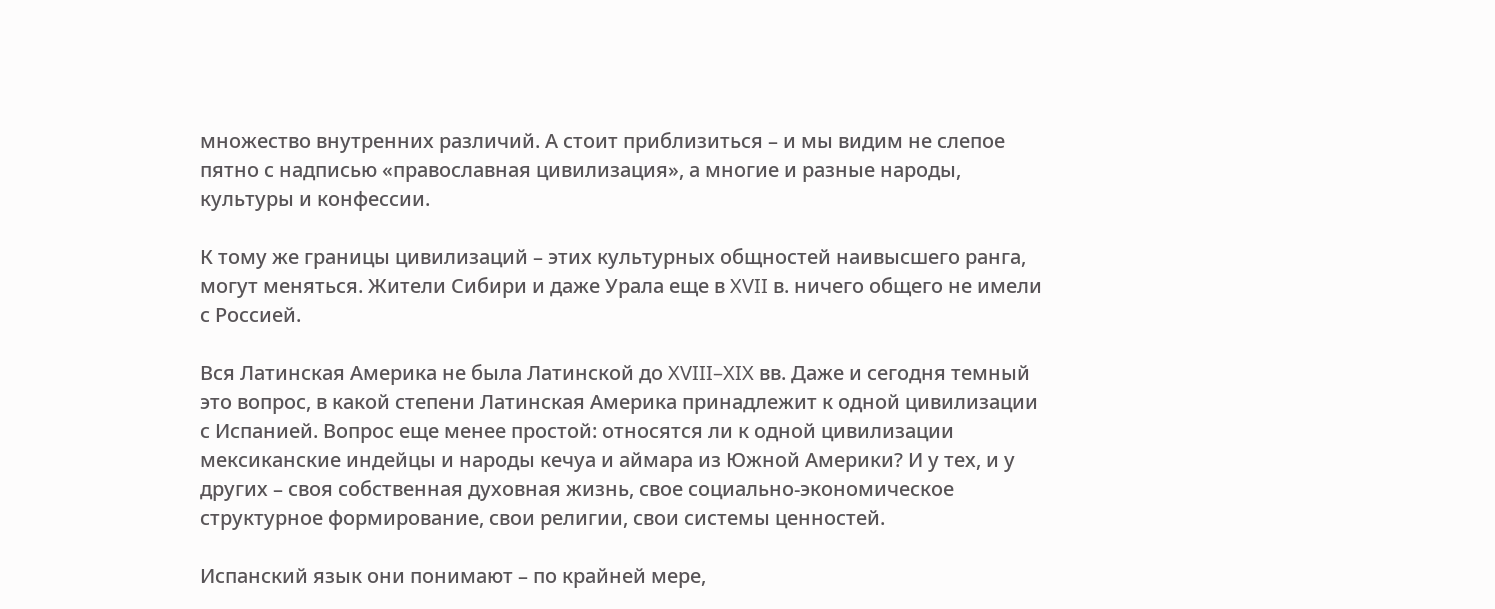множество внутренних различий. А стоит приблизиться – и мы видим не слепое пятно с надписью «православная цивилизация», а многие и разные народы, культуры и конфессии.

К тому же границы цивилизаций – этих культурных общностей наивысшего ранга, могут меняться. Жители Сибири и даже Урала еще в XVII в. ничего общего не имели с Россией.

Вся Латинская Америка не была Латинской до XVIII–XIX вв. Даже и сегодня темный это вопрос, в какой степени Латинская Америка принадлежит к одной цивилизации с Испанией. Вопрос еще менее простой: относятся ли к одной цивилизации мексиканские индейцы и народы кечуа и аймара из Южной Америки? И у тех, и у других – своя собственная духовная жизнь, свое социально-экономическое структурное формирование, свои религии, свои системы ценностей.

Испанский язык они понимают – по крайней мере,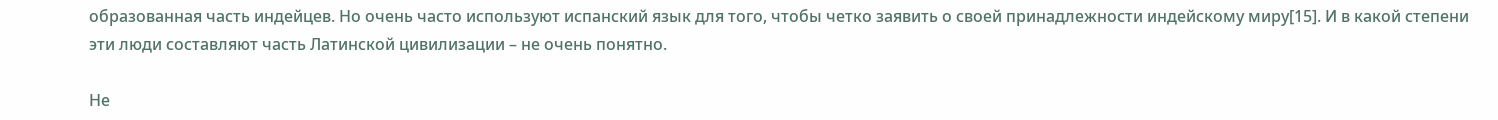образованная часть индейцев. Но очень часто используют испанский язык для того, чтобы четко заявить о своей принадлежности индейскому миру[15]. И в какой степени эти люди составляют часть Латинской цивилизации – не очень понятно.

Не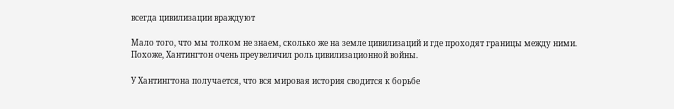всегда цивилизации враждуют

Мало того, что мы толком не знаем, сколько же на земле цивилизаций и где проходят границы между ними. Похоже, Хантингтон очень преувеличил роль цивилизационной войны.

У Хантингтона получается, что вся мировая история сводится к борьбе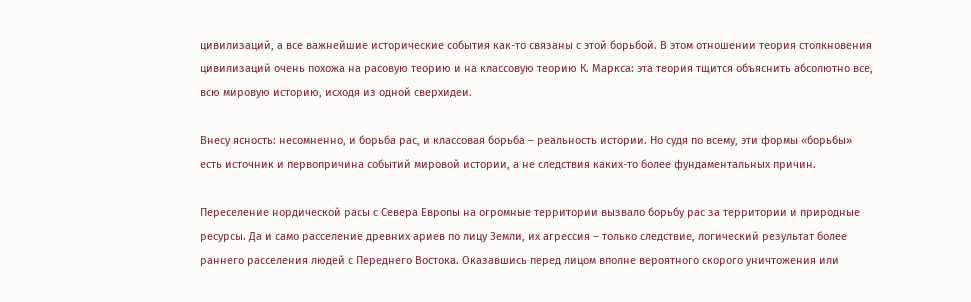цивилизаций, а все важнейшие исторические события как-то связаны с этой борьбой. В этом отношении теория столкновения цивилизаций очень похожа на расовую теорию и на классовую теорию К. Маркса: эта теория тщится объяснить абсолютно все, всю мировую историю, исходя из одной сверхидеи.

Внесу ясность: несомненно, и борьба рас, и классовая борьба – реальность истории. Но судя по всему, эти формы «борьбы» есть источник и первопричина событий мировой истории, а не следствия каких-то более фундаментальных причин.

Переселение нордической расы с Севера Европы на огромные территории вызвало борьбу рас за территории и природные ресурсы. Да и само расселение древних ариев по лицу Земли, их агрессия – только следствие, логический результат более раннего расселения людей с Переднего Востока. Оказавшись перед лицом вполне вероятного скорого уничтожения или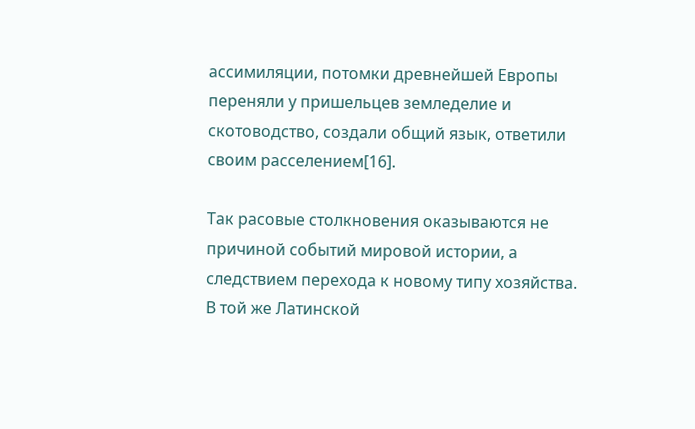ассимиляции, потомки древнейшей Европы переняли у пришельцев земледелие и скотоводство, создали общий язык, ответили своим расселением[16].

Так расовые столкновения оказываются не причиной событий мировой истории, а следствием перехода к новому типу хозяйства. В той же Латинской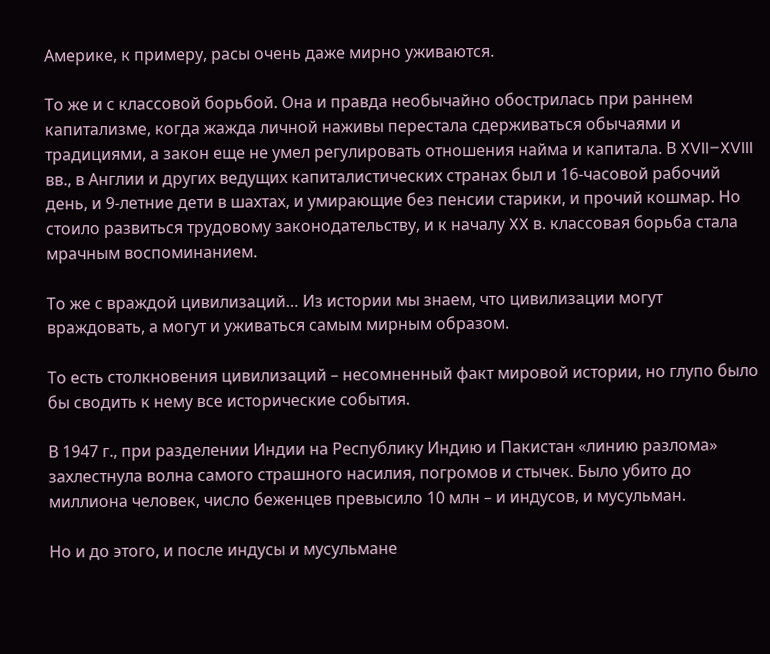Америке, к примеру, расы очень даже мирно уживаются.

То же и с классовой борьбой. Она и правда необычайно обострилась при раннем капитализме, когда жажда личной наживы перестала сдерживаться обычаями и традициями, а закон еще не умел регулировать отношения найма и капитала. В XVII–XVIII вв., в Англии и других ведущих капиталистических странах был и 16-часовой рабочий день, и 9-летние дети в шахтах, и умирающие без пенсии старики, и прочий кошмар. Но стоило развиться трудовому законодательству, и к началу XX в. классовая борьба стала мрачным воспоминанием.

То же с враждой цивилизаций… Из истории мы знаем, что цивилизации могут враждовать, а могут и уживаться самым мирным образом.

То есть столкновения цивилизаций – несомненный факт мировой истории, но глупо было бы сводить к нему все исторические события.

В 1947 г., при разделении Индии на Республику Индию и Пакистан «линию разлома» захлестнула волна самого страшного насилия, погромов и стычек. Было убито до миллиона человек, число беженцев превысило 10 млн – и индусов, и мусульман.

Но и до этого, и после индусы и мусульмане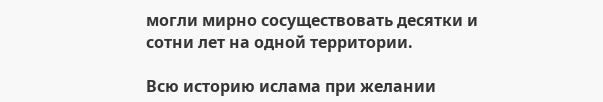могли мирно сосуществовать десятки и сотни лет на одной территории.

Всю историю ислама при желании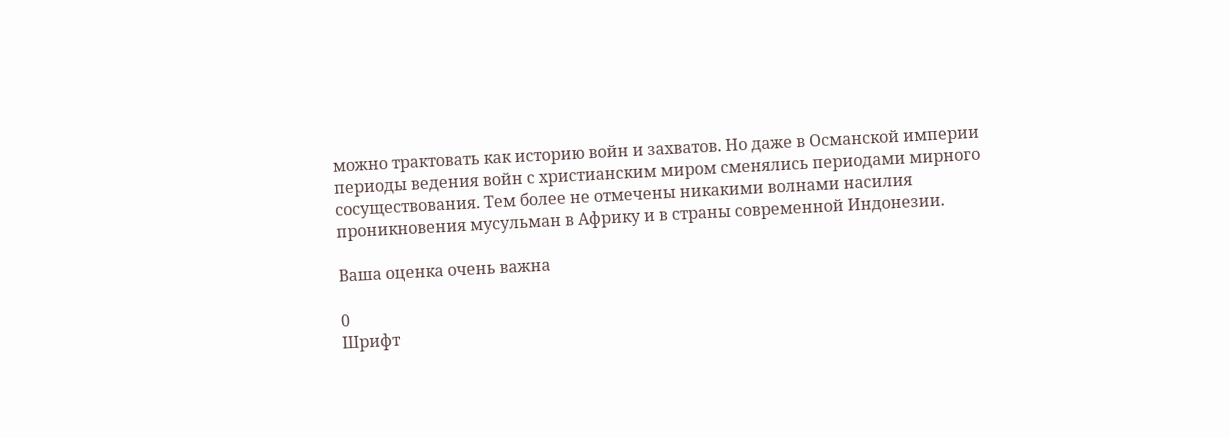можно трактовать как историю войн и захватов. Но даже в Османской империи периоды ведения войн с христианским миром сменялись периодами мирного сосуществования. Тем более не отмечены никакими волнами насилия проникновения мусульман в Африку и в страны современной Индонезии.

Ваша оценка очень важна

0
Шрифт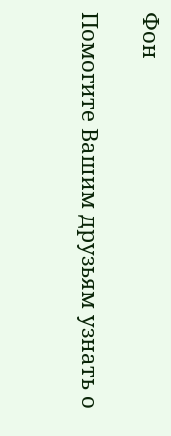Фон

Помогите Вашим друзьям узнать о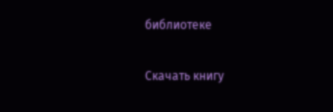библиотеке

Скачать книгу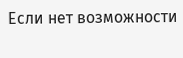Если нет возможности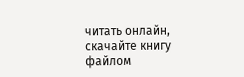читать онлайн, скачайте книгу файлом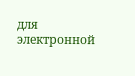для электронной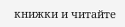книжки и читайте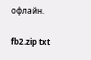офлайн.

fb2.zip txt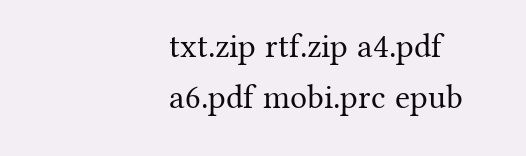txt.zip rtf.zip a4.pdf a6.pdf mobi.prc epub